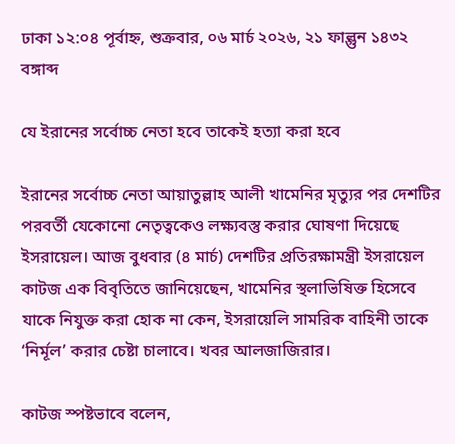ঢাকা ১২:০৪ পূর্বাহ্ন, শুক্রবার, ০৬ মার্চ ২০২৬, ২১ ফাল্গুন ১৪৩২ বঙ্গাব্দ

যে ইরানের সর্বোচ্চ নেতা হবে তাকেই হত্যা করা হবে

ইরানের সর্বোচ্চ নেতা আয়াতুল্লাহ আলী খামেনির মৃত্যুর পর দেশটির পরবর্তী যেকোনো নেতৃত্বকেও লক্ষ্যবস্তু করার ঘোষণা দিয়েছে ইসরায়েল। আজ বুধবার (৪ মার্চ) দেশটির প্রতিরক্ষামন্ত্রী ইসরায়েল কাটজ এক বিবৃতিতে জানিয়েছেন, খামেনির স্থলাভিষিক্ত হিসেবে যাকে নিযুক্ত করা হোক না কেন, ইসরায়েলি সামরিক বাহিনী তাকে ‘নির্মূল’ করার চেষ্টা চালাবে। খবর আলজাজিরার।

কাটজ স্পষ্টভাবে বলেন,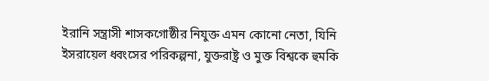ইরানি সন্ত্রাসী শাসকগোষ্ঠীর নিযুক্ত এমন কোনো নেতা, যিনি ইসরায়েল ধ্বংসের পরিকল্পনা, যুক্তরাষ্ট্র ও মুক্ত বিশ্বকে হুমকি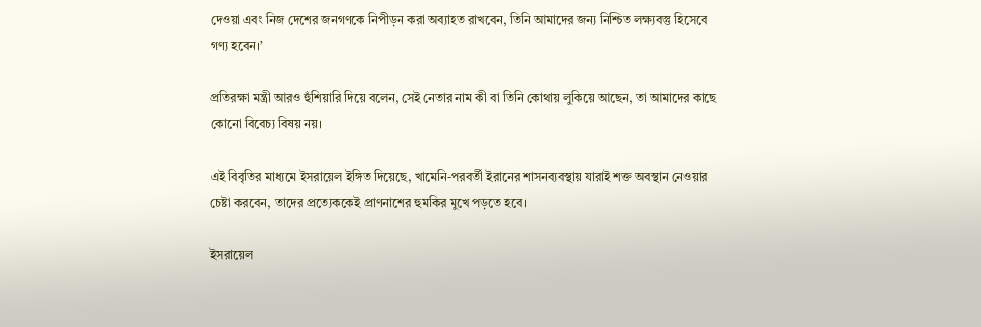দেওয়া এবং নিজ দেশের জনগণকে নিপীড়ন করা অব্যাহত রাখবেন, তিনি আমাদের জন্য নিশ্চিত লক্ষ্যবস্তু হিসেবে গণ্য হবেন।’

প্রতিরক্ষা মন্ত্রী আরও হুঁশিয়ারি দিয়ে বলেন, সেই নেতার নাম কী বা তিনি কোথায় লুকিয়ে আছেন, তা আমাদের কাছে কোনো বিবেচ্য বিষয় নয়।

এই বিবৃতির মাধ্যমে ইসরায়েল ইঙ্গিত দিয়েছে, খামেনি-পরবর্তী ইরানের শাসনব্যবস্থায় যারাই শক্ত অবস্থান নেওয়ার চেষ্টা করবেন, তাদের প্রত্যেককেই প্রাণনাশের হুমকির মুখে পড়তে হবে।

ইসরায়েল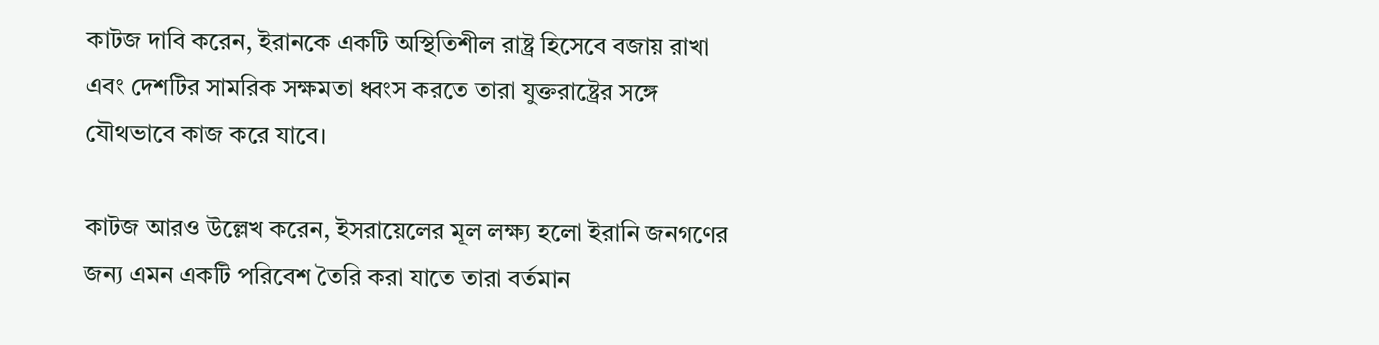কাটজ দাবি করেন, ইরানকে একটি অস্থিতিশীল রাষ্ট্র হিসেবে বজায় রাখা এবং দেশটির সামরিক সক্ষমতা ধ্বংস করতে তারা যুক্তরাষ্ট্রের সঙ্গে যৌথভাবে কাজ করে যাবে।

কাটজ আরও উল্লেখ করেন, ইসরায়েলের মূল লক্ষ্য হলো ইরানি জনগণের জন্য এমন একটি পরিবেশ তৈরি করা যাতে তারা বর্তমান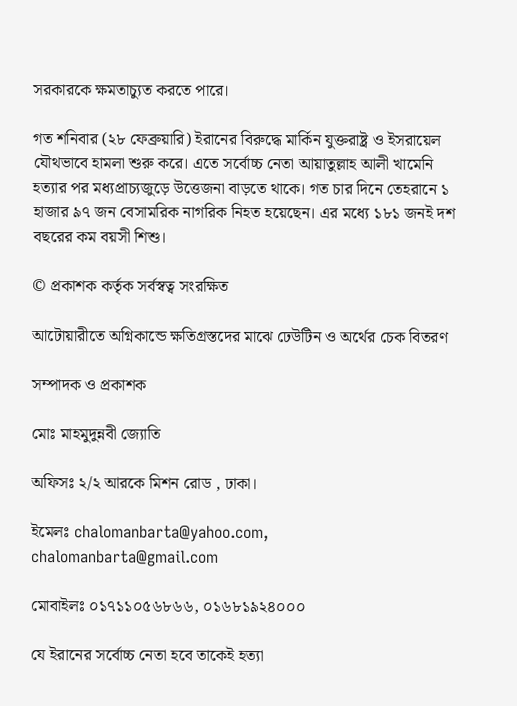সরকারকে ক্ষমতাচ্যুত করতে পারে।

গত শনিবার (২৮ ফেব্রুয়ারি) ইরানের বিরুদ্ধে মার্কিন যুক্তরাষ্ট্র ও ইসরায়েল যৌথভাবে হামলা শুরু করে। এতে সর্বোচ্চ নেতা আয়াতুল্লাহ আলী খামেনি হত্যার পর মধ্যপ্রাচ্যজুড়ে উত্তেজনা বাড়তে থাকে। গত চার দিনে তেহরানে ১ হাজার ৯৭ জন বেসামরিক নাগরিক নিহত হয়েছেন। এর মধ্যে ১৮১ জনই দশ বছরের কম বয়সী শিশু।

© প্রকাশক কর্তৃক সর্বস্বত্ব সংরক্ষিত

আটোয়ারীতে অগ্নিকান্ডে ক্ষতিগ্রস্তদের মাঝে ঢেউটিন ও অর্থের চেক বিতরণ

সম্পাদক ও প্রকাশক

মোঃ মাহমুদুন্নবী জ্যোতি

অফিসঃ ২/২ আরকে মিশন রোড , ঢাকা।

ইমেলঃ chalomanbarta@yahoo.com, chalomanbarta@gmail.com

মোবাইলঃ ০১৭১১০৫৬৮৬৬, ০১৬৮১৯২৪০০০

যে ইরানের সর্বোচ্চ নেতা হবে তাকেই হত্যা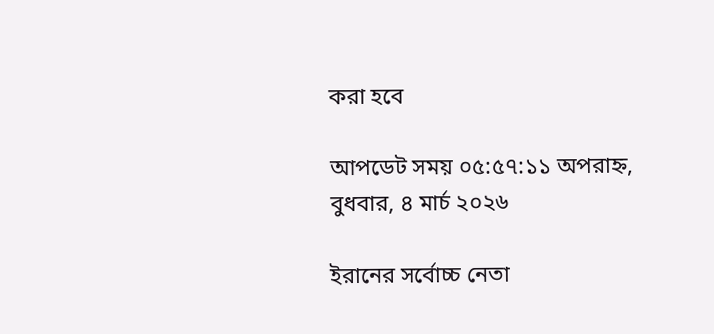করা হবে

আপডেট সময় ০৫:৫৭:১১ অপরাহ্ন, বুধবার, ৪ মার্চ ২০২৬

ইরানের সর্বোচ্চ নেতা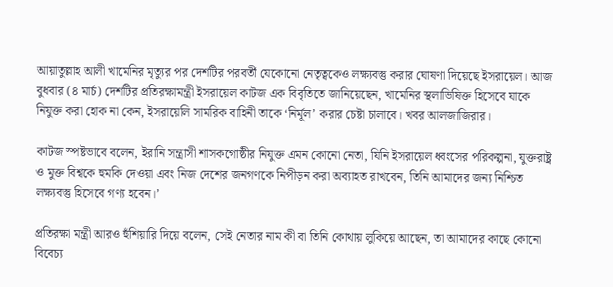আয়াতুল্লাহ আলী খামেনির মৃত্যুর পর দেশটির পরবর্তী যেকোনো নেতৃত্বকেও লক্ষ্যবস্তু করার ঘোষণা দিয়েছে ইসরায়েল। আজ বুধবার (৪ মার্চ) দেশটির প্রতিরক্ষামন্ত্রী ইসরায়েল কাটজ এক বিবৃতিতে জানিয়েছেন, খামেনির স্থলাভিষিক্ত হিসেবে যাকে নিযুক্ত করা হোক না কেন, ইসরায়েলি সামরিক বাহিনী তাকে ‘নির্মূল’ করার চেষ্টা চালাবে। খবর আলজাজিরার।

কাটজ স্পষ্টভাবে বলেন, ইরানি সন্ত্রাসী শাসকগোষ্ঠীর নিযুক্ত এমন কোনো নেতা, যিনি ইসরায়েল ধ্বংসের পরিকল্পনা, যুক্তরাষ্ট্র ও মুক্ত বিশ্বকে হুমকি দেওয়া এবং নিজ দেশের জনগণকে নিপীড়ন করা অব্যাহত রাখবেন, তিনি আমাদের জন্য নিশ্চিত লক্ষ্যবস্তু হিসেবে গণ্য হবেন।’

প্রতিরক্ষা মন্ত্রী আরও হুঁশিয়ারি দিয়ে বলেন, সেই নেতার নাম কী বা তিনি কোথায় লুকিয়ে আছেন, তা আমাদের কাছে কোনো বিবেচ্য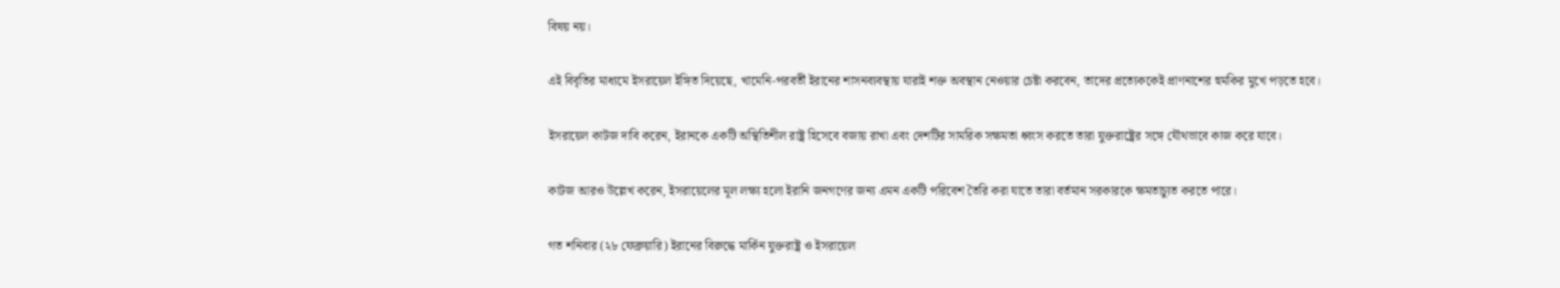বিষয় নয়।

এই বিবৃতির মাধ্যমে ইসরায়েল ইঙ্গিত দিয়েছে, খামেনি-পরবর্তী ইরানের শাসনব্যবস্থায় যারাই শক্ত অবস্থান নেওয়ার চেষ্টা করবেন, তাদের প্রত্যেককেই প্রাণনাশের হুমকির মুখে পড়তে হবে।

ইসরায়েল কাটজ দাবি করেন, ইরানকে একটি অস্থিতিশীল রাষ্ট্র হিসেবে বজায় রাখা এবং দেশটির সামরিক সক্ষমতা ধ্বংস করতে তারা যুক্তরাষ্ট্রের সঙ্গে যৌথভাবে কাজ করে যাবে।

কাটজ আরও উল্লেখ করেন, ইসরায়েলের মূল লক্ষ্য হলো ইরানি জনগণের জন্য এমন একটি পরিবেশ তৈরি করা যাতে তারা বর্তমান সরকারকে ক্ষমতাচ্যুত করতে পারে।

গত শনিবার (২৮ ফেব্রুয়ারি) ইরানের বিরুদ্ধে মার্কিন যুক্তরাষ্ট্র ও ইসরায়েল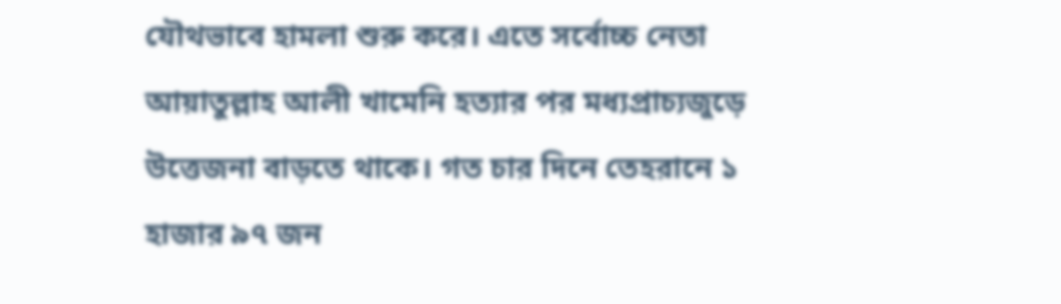যৌথভাবে হামলা শুরু করে। এতে সর্বোচ্চ নেতা আয়াতুল্লাহ আলী খামেনি হত্যার পর মধ্যপ্রাচ্যজুড়ে উত্তেজনা বাড়তে থাকে। গত চার দিনে তেহরানে ১ হাজার ৯৭ জন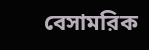বেসামরিক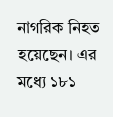নাগরিক নিহত হয়েছেন। এর মধ্যে ১৮১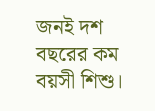জনই দশ বছরের কম বয়সী শিশু।